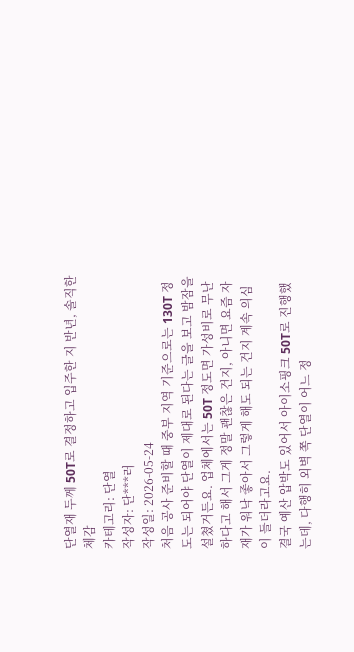단열재 두께 50T로 결정하고 입주한 지 반년, 솔직한 체감
카테고리: 단열
작성자: 단***러
작성일: 2026-05-24
처음 공사 준비할 때 중부 지역 기준으로는 130T 정도는 되어야 단열이 제대로 된다는 글을 보고 밤잠을 설쳤거든요. 업체에서는 50T 정도면 가성비로 무난하다고 해서 그게 정말 괜찮은 건지, 아니면 요즘 자재가 워낙 좋아서 그렇게 해도 되는 건지 계속 의심이 들더라고요.
결국 예산 압박도 있어서 아이소핑크 50T로 진행했는데, 다행히 외벽 쪽 단열이 어느 정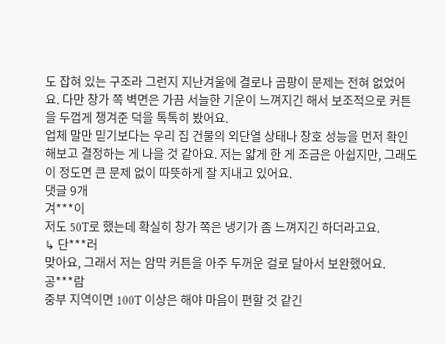도 잡혀 있는 구조라 그런지 지난겨울에 결로나 곰팡이 문제는 전혀 없었어요. 다만 창가 쪽 벽면은 가끔 서늘한 기운이 느껴지긴 해서 보조적으로 커튼을 두껍게 챙겨준 덕을 톡톡히 봤어요.
업체 말만 믿기보다는 우리 집 건물의 외단열 상태나 창호 성능을 먼저 확인해보고 결정하는 게 나을 것 같아요. 저는 얇게 한 게 조금은 아쉽지만, 그래도 이 정도면 큰 문제 없이 따뜻하게 잘 지내고 있어요.
댓글 9개
겨***이
저도 50T로 했는데 확실히 창가 쪽은 냉기가 좀 느껴지긴 하더라고요.
↳ 단***러
맞아요, 그래서 저는 암막 커튼을 아주 두꺼운 걸로 달아서 보완했어요.
공***람
중부 지역이면 100T 이상은 해야 마음이 편할 것 같긴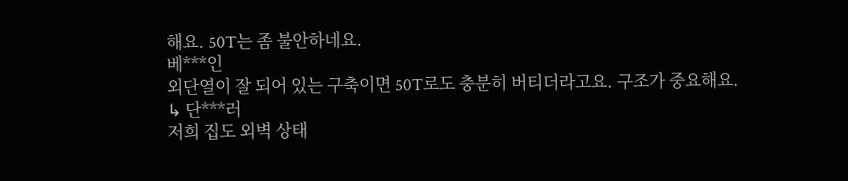해요. 50T는 좀 불안하네요.
베***인
외단열이 잘 되어 있는 구축이면 50T로도 충분히 버티더라고요. 구조가 중요해요.
↳ 단***러
저희 집도 외벽 상태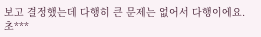보고 결정했는데 다행히 큰 문제는 없어서 다행이에요.
초***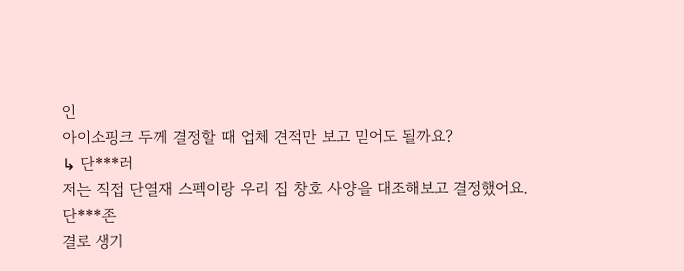인
아이소핑크 두께 결정할 때 업체 견적만 보고 믿어도 될까요?
↳ 단***러
저는 직접 단열재 스펙이랑 우리 집 창호 사양을 대조해보고 결정했어요.
단***존
결로 생기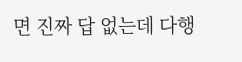면 진짜 답 없는데 다행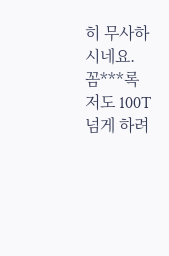히 무사하시네요.
꼼***록
저도 100T 넘게 하려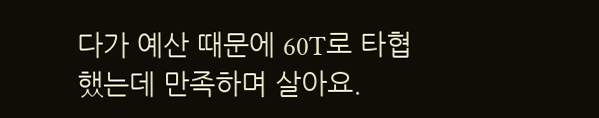다가 예산 때문에 60T로 타협했는데 만족하며 살아요.